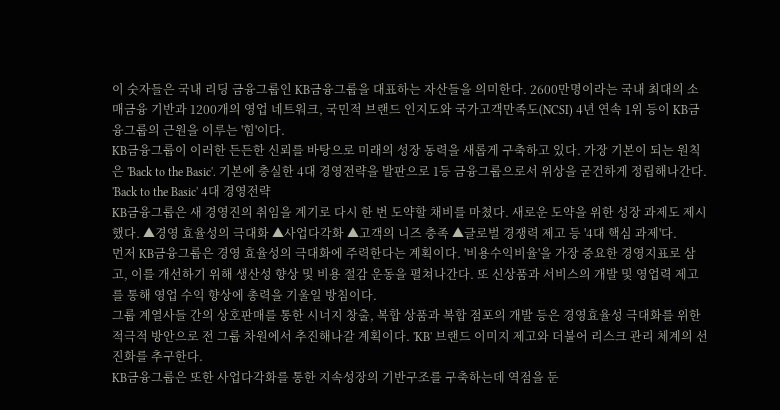이 숫자들은 국내 리딩 금융그룹인 KB금융그룹을 대표하는 자산들을 의미한다. 2600만명이라는 국내 최대의 소매금융 기반과 1200개의 영업 네트워크, 국민적 브랜드 인지도와 국가고객만족도(NCSI) 4년 연속 1위 등이 KB금융그룹의 근원을 이루는 '힘'이다.
KB금융그룹이 이러한 든든한 신뢰를 바탕으로 미래의 성장 동력을 새롭게 구축하고 있다. 가장 기본이 되는 원칙은 'Back to the Basic'. 기본에 충실한 4대 경영전략을 발판으로 1등 금융그룹으로서 위상을 굳건하게 정립해나간다.
'Back to the Basic' 4대 경영전략
KB금융그룹은 새 경영진의 취임을 계기로 다시 한 번 도약할 채비를 마쳤다. 새로운 도약을 위한 성장 과제도 제시했다. ▲경영 효율성의 극대화 ▲사업다각화 ▲고객의 니즈 충족 ▲글로벌 경쟁력 제고 등 '4대 핵심 과제'다.
먼저 KB금융그룹은 경영 효율성의 극대화에 주력한다는 계획이다. '비용수익비율'을 가장 중요한 경영지표로 삼고, 이를 개선하기 위해 생산성 향상 및 비용 절감 운동을 펼쳐나간다. 또 신상품과 서비스의 개발 및 영업력 제고를 통해 영업 수익 향상에 총력을 기울일 방침이다.
그룹 계열사들 간의 상호판매를 통한 시너지 창출, 복합 상품과 복합 점포의 개발 등은 경영효율성 극대화를 위한 적극적 방안으로 전 그룹 차원에서 추진해나갈 계획이다. 'KB' 브랜드 이미지 제고와 더불어 리스크 관리 체계의 선진화를 추구한다.
KB금융그룹은 또한 사업다각화를 통한 지속성장의 기반구조를 구축하는데 역점을 둔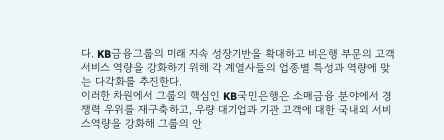다. KB금융그룹의 미래 지속 성장기반을 확대하고 비은행 부문의 고객 서비스 역량을 강화하기 위해 각 계열사들의 업종별 특성과 역량에 맞는 다각화를 추진한다.
이러한 차원에서 그룹의 핵심인 KB국민은행은 소매금융 분야에서 경쟁력 우위를 재구축하고, 우량 대기업과 기관 고객에 대한 국내외 서비스역량을 강화해 그룹의 안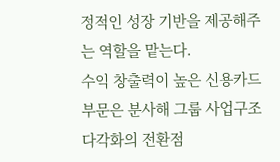정적인 성장 기반을 제공해주는 역할을 맡는다.
수익 창출력이 높은 신용카드 부문은 분사해 그룹 사업구조 다각화의 전환점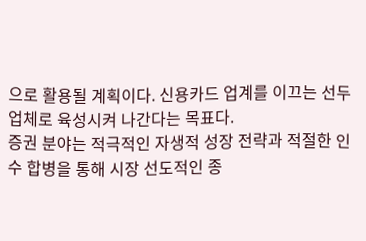으로 활용될 계획이다. 신용카드 업계를 이끄는 선두 업체로 육성시켜 나간다는 목표다.
증권 분야는 적극적인 자생적 성장 전략과 적절한 인수 합병을 통해 시장 선도적인 종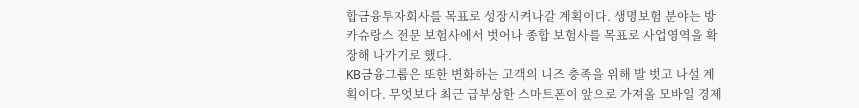합금융투자회사를 목표로 성장시켜나갈 계획이다. 생명보험 분야는 방카슈랑스 전문 보험사에서 벗어나 종합 보험사를 목표로 사업영역을 확장해 나가기로 했다.
KB금융그룹은 또한 변화하는 고객의 니즈 충족을 위해 발 벗고 나설 계획이다. 무엇보다 최근 급부상한 스마트폰이 앞으로 가져올 모바일 경제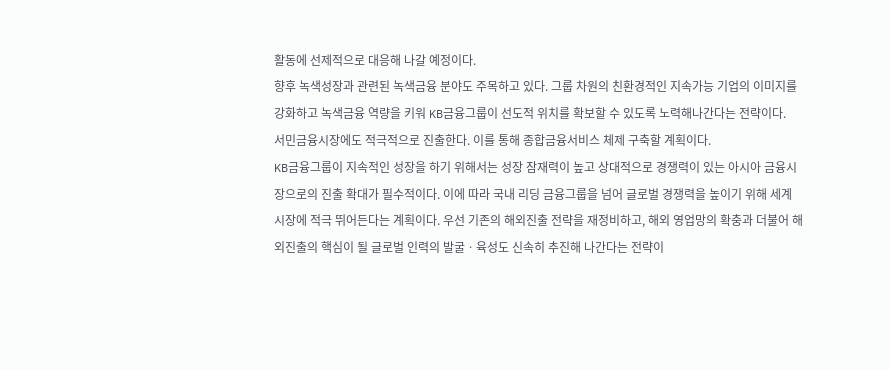활동에 선제적으로 대응해 나갈 예정이다.
향후 녹색성장과 관련된 녹색금융 분야도 주목하고 있다. 그룹 차원의 친환경적인 지속가능 기업의 이미지를 강화하고 녹색금융 역량을 키워 KB금융그룹이 선도적 위치를 확보할 수 있도록 노력해나간다는 전략이다.
서민금융시장에도 적극적으로 진출한다. 이를 통해 종합금융서비스 체제 구축할 계획이다.
KB금융그룹이 지속적인 성장을 하기 위해서는 성장 잠재력이 높고 상대적으로 경쟁력이 있는 아시아 금융시장으로의 진출 확대가 필수적이다. 이에 따라 국내 리딩 금융그룹을 넘어 글로벌 경쟁력을 높이기 위해 세계 시장에 적극 뛰어든다는 계획이다. 우선 기존의 해외진출 전략을 재정비하고, 해외 영업망의 확충과 더불어 해외진출의 핵심이 될 글로벌 인력의 발굴ㆍ육성도 신속히 추진해 나간다는 전략이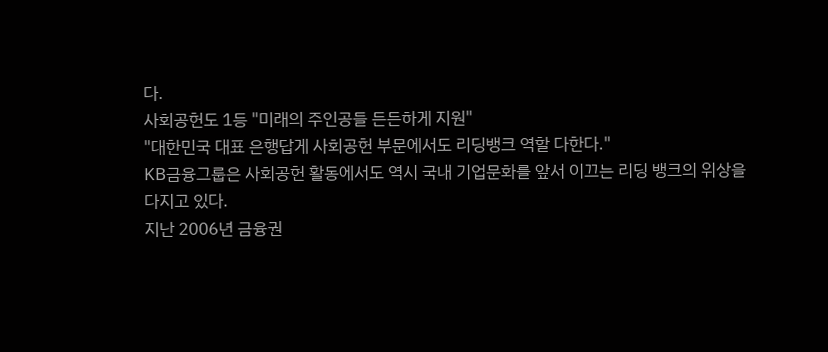다.
사회공헌도 1등 "미래의 주인공들 든든하게 지원"
"대한민국 대표 은행답게 사회공헌 부문에서도 리딩뱅크 역할 다한다."
KB금융그룹은 사회공헌 활동에서도 역시 국내 기업문화를 앞서 이끄는 리딩 뱅크의 위상을 다지고 있다.
지난 2006년 금융권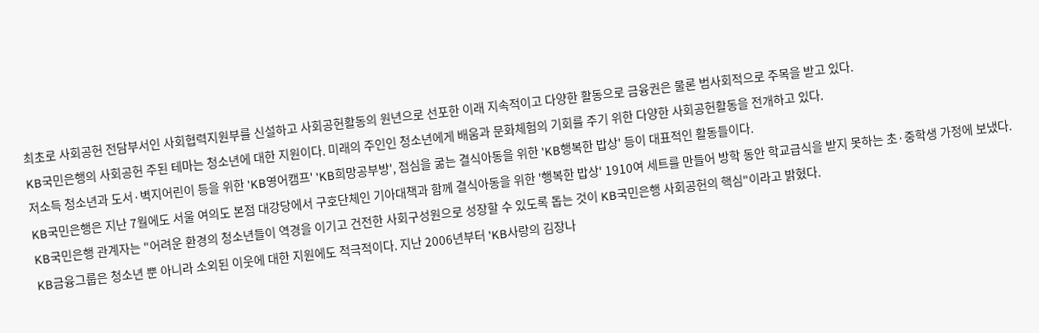최초로 사회공헌 전담부서인 사회협력지원부를 신설하고 사회공헌활동의 원년으로 선포한 이래 지속적이고 다양한 활동으로 금융권은 물론 범사회적으로 주목을 받고 있다.
KB국민은행의 사회공헌 주된 테마는 청소년에 대한 지원이다. 미래의 주인인 청소년에게 배움과 문화체험의 기회를 주기 위한 다양한 사회공헌활동을 전개하고 있다.
저소득 청소년과 도서·벽지어린이 등을 위한 'KB영어캠프' 'KB희망공부방', 점심을 굶는 결식아동을 위한 'KB행복한 밥상' 등이 대표적인 활동들이다.
KB국민은행은 지난 7월에도 서울 여의도 본점 대강당에서 구호단체인 기아대책과 함께 결식아동을 위한 '행복한 밥상' 1910여 세트를 만들어 방학 동안 학교급식을 받지 못하는 초·중학생 가정에 보냈다. KB국민은행 관계자는 "어려운 환경의 청소년들이 역경을 이기고 건전한 사회구성원으로 성장할 수 있도록 돕는 것이 KB국민은행 사회공헌의 핵심"이라고 밝혔다.
KB금융그룹은 청소년 뿐 아니라 소외된 이웃에 대한 지원에도 적극적이다. 지난 2006년부터 'KB사랑의 김장나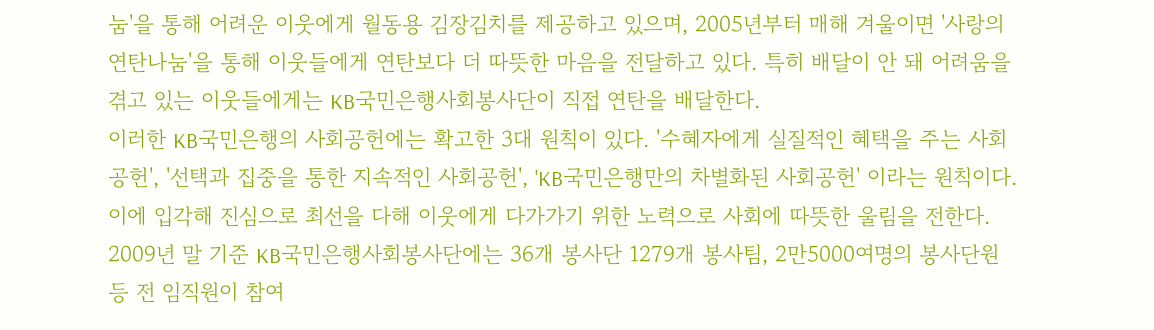눔'을 통해 어려운 이웃에게 월동용 김장김치를 제공하고 있으며, 2005년부터 매해 겨울이면 '사랑의 연탄나눔'을 통해 이웃들에게 연탄보다 더 따뜻한 마음을 전달하고 있다. 특히 배달이 안 돼 어려움을 겪고 있는 이웃들에게는 KB국민은행사회봉사단이 직접 연탄을 배달한다.
이러한 KB국민은행의 사회공헌에는 확고한 3대 원칙이 있다. '수혜자에게 실질적인 혜택을 주는 사회공헌', '선택과 집중을 통한 지속적인 사회공헌', 'KB국민은행만의 차별화된 사회공헌' 이라는 원칙이다. 이에 입각해 진심으로 최선을 다해 이웃에게 다가가기 위한 노력으로 사회에 따뜻한 울림을 전한다.
2009년 말 기준 KB국민은행사회봉사단에는 36개 봉사단 1279개 봉사팀, 2만5000여명의 봉사단원 등 전 임직원이 참여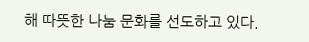해 따뜻한 나눔 문화를 선도하고 있다.